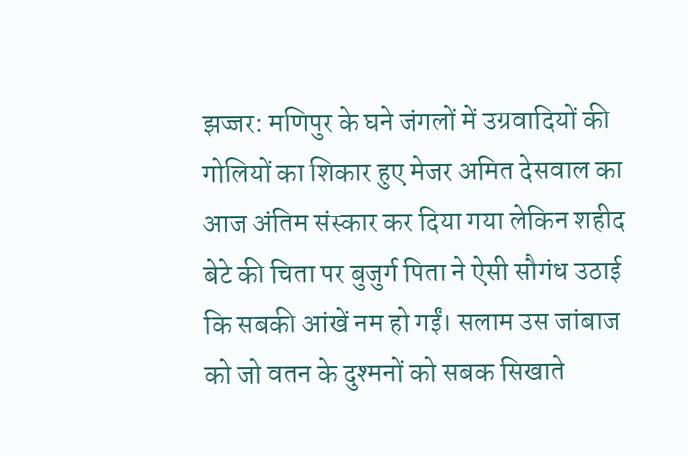झज्जर: मणिपुर के घने जंगलों में उग्रवादियों की गोलियों का शिकार हुए मेजर अमित देसवाल का आज अंतिम संस्कार कर दिया गया लेकिन शहीद बेटे की चिता पर बुजुर्ग पिता ने ऐसी सौगंध उठाई कि सबकी आंखें नम हो गईं। सलाम उस जांबाज को जो वतन के दुश्मनों को सबक सिखाते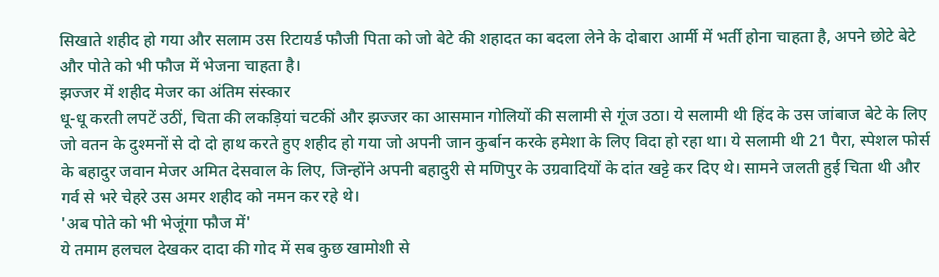सिखाते शहीद हो गया और सलाम उस रिटायर्ड फौजी पिता को जो बेटे की शहादत का बदला लेने के दोबारा आर्मी में भर्ती होना चाहता है, अपने छोटे बेटे और पोते को भी फौज में भेजना चाहता है।
झज्जर में शहीद मेजर का अंतिम संस्कार
धू-धू करती लपटें उठीं, चिता की लकड़ियां चटकीं और झज्जर का आसमान गोलियों की सलामी से गूंज उठा। ये सलामी थी हिंद के उस जांबाज बेटे के लिए जो वतन के दुश्मनों से दो दो हाथ करते हुए शहीद हो गया जो अपनी जान कुर्बान करके हमेशा के लिए विदा हो रहा था। ये सलामी थी 21 पैरा, स्पेशल फोर्स के बहादुर जवान मेजर अमित देसवाल के लिए, जिन्होंने अपनी बहादुरी से मणिपुर के उग्रवादियों के दांत खट्टे कर दिए थे। सामने जलती हुई चिता थी और गर्व से भरे चेहरे उस अमर शहीद को नमन कर रहे थे।
'अब पोते को भी भेजूंगा फौज में'
ये तमाम हलचल देखकर दादा की गोद में सब कुछ खामोशी से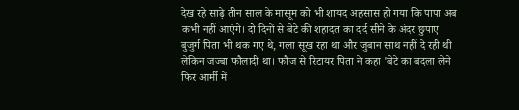देख रहे साढ़े तीन साल के मासूम को भी शायद अहसास हो गया कि पापा अब कभी नहीं आएंगे। दो दिनों से बेटे की शहादत का दर्द सीने के अंदर छुपाए बुजुर्ग पिता भी थक गए थे, गला सूख रहा था और जुबान साथ नहीं दे रही थी लेकिन जज्बा फौलादी था। फौज से रिटायर पिता ने कहा 'बेटे का बदला लेने फिर आर्मी में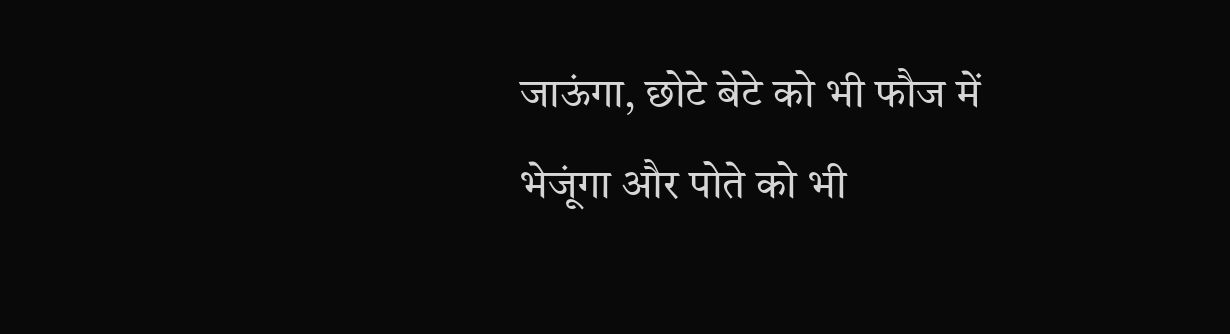जाऊंगा, छोटे बेटे को भी फौज में भेजूंगा और पोते को भी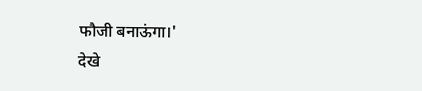फौजी बनाऊंगा।'
देखे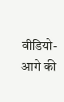वीडियो-
आगे की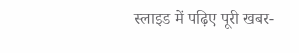स्लाइड में पढ़िए पूरी खबर-